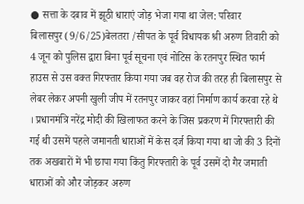● सत्ता के दबाव में झूठी धाराएं जोड़ भेजा गया था जेल: परिवार
बिलासपुर (9/6/25)बेलतरा /सीपत के पूर्व विधायक श्री अरुण तिवारी को 4 जून को पुलिस द्वारा बिना पूर्व सूचना एवं नोटिस के रतनपुर स्थित फार्म हाउस से उस वक्त गिरफ्तार किया गया जब वह रोज की तरह ही बिलासपुर से लेबर लेकर अपनी खुली जीप में रतनपुर जाकर वहां निर्माण कार्य करवा रहे थे । प्रधानमंत्रि नरेंद्र मोदी की खिलाफत करने के जिस प्रकरण में गिरफ्तारी की गई थी उसमें पहले जमानती धाराओं में केस दर्ज किया गया था जो की 3 दिनों तक अखबारों में भी छापा गया किंतु गिरफ्तारी के पूर्व उसमें दो गैर जमाती धाराओं को और जोड़कर अरुण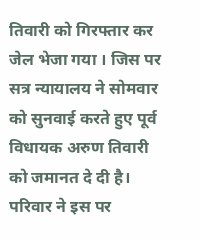तिवारी को गिरफ्तार कर जेल भेजा गया । जिस पर सत्र न्यायालय ने सोमवार को सुनवाई करते हुए पूर्व विधायक अरुण तिवारी को जमानत दे दी है।
परिवार ने इस पर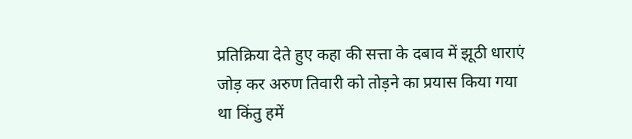प्रतिक्रिया देते हुए कहा की सत्ता के दबाव में झूठी धाराएं जोड़ कर अरुण तिवारी को तोड़ने का प्रयास किया गया था किंतु हमें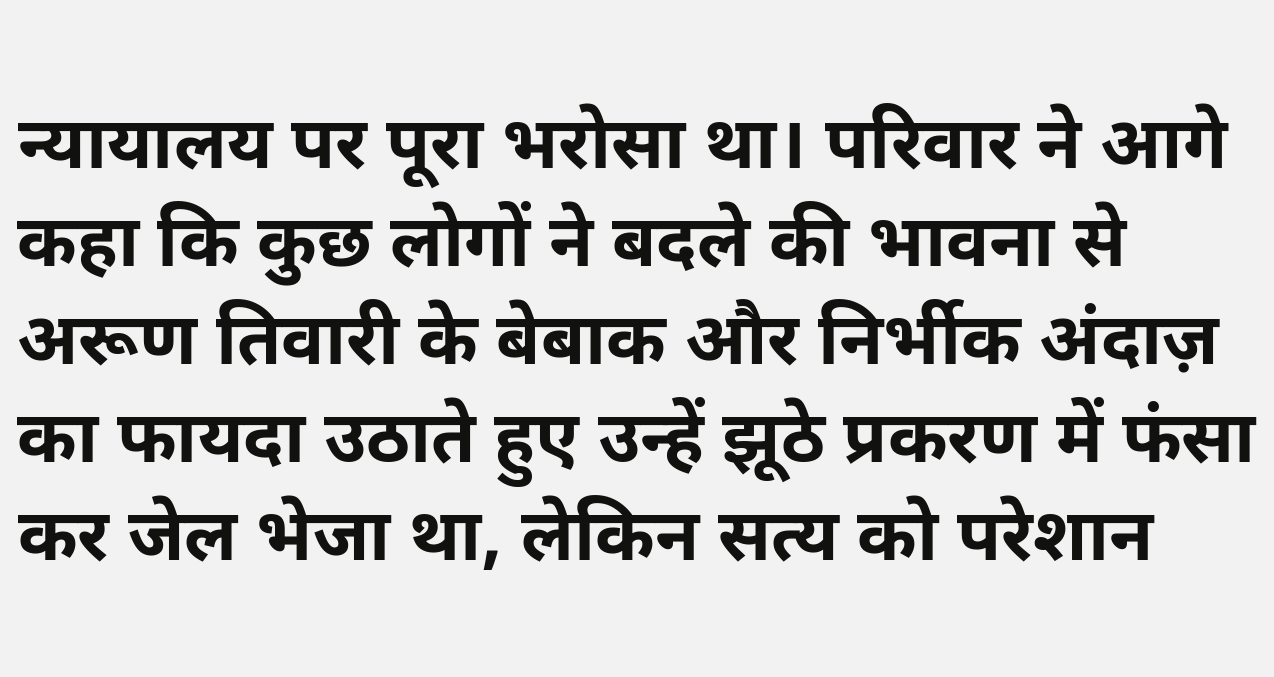न्यायालय पर पूरा भरोसा था। परिवार ने आगे कहा कि कुछ लोगों ने बदले की भावना से अरूण तिवारी के बेबाक और निर्भीक अंदाज़ का फायदा उठाते हुए उन्हें झूठे प्रकरण में फंसा कर जेल भेजा था, लेकिन सत्य को परेशान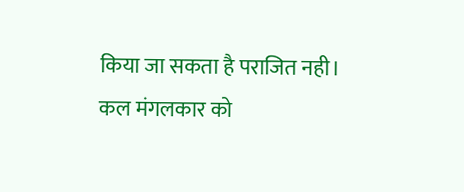किया जा सकता है पराजित नही।
कल मंगलकार को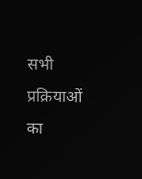सभी प्रक्रियाओं का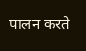पालन करते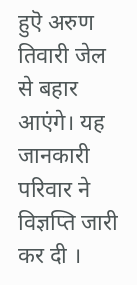हुऎ अरुण तिवारी जेल से बहार आएंगे। यह जानकारी परिवार ने विज्ञप्ति जारी कर दी ।